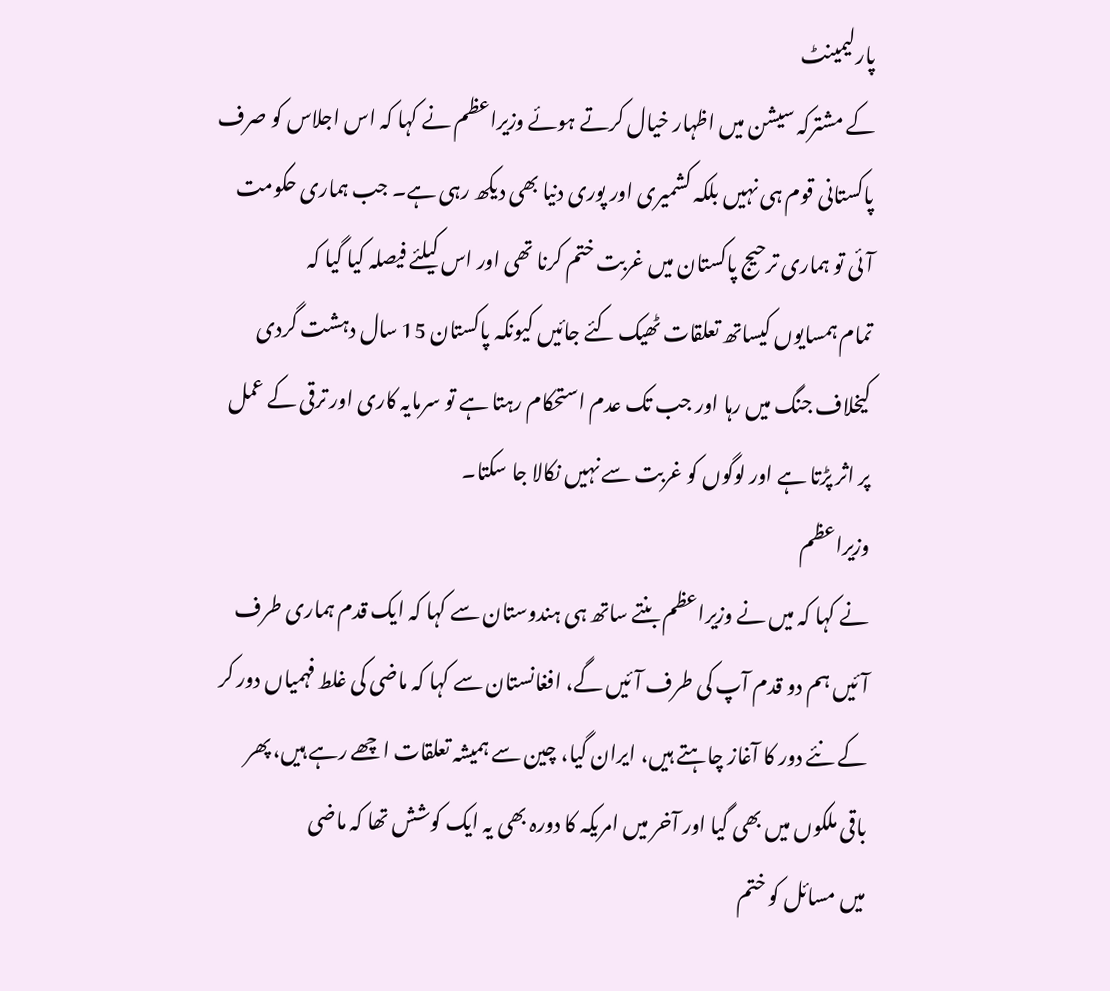پارلیمینٹ
کے مشترکہ سیشن میں اظہار خیال کرتے ہوئے وزیراعظم نے کہا کہ اس اجلاس کو صرف
پاکستانی قوم ہی نہیں بلکہ کشمیری اور پوری دنیا بھی دیکھ رہی ہے۔ جب ہماری حکومت
آئی تو ہماری ترحیج پاکستان میں غربت ختم کرنا تھی اور اس کیلئے فیصلہ کیا گیا کہ
تمام ہمسایوں کیساتھ تعلقات ٹھیک کئے جائیں کیونکہ پاکستان 15 سال دہشت گردی
کیخلاف جنگ میں رہا اور جب تک عدم استحکام رہتا ہے تو سرمایہ کاری اور ترقی کے عمل
پر اثر پڑتا ہے اور لوگوں کو غربت سے نہیں نکالا جا سکتا۔
وزیراعظم
نے کہا کہ میں نے وزیراعظم بنتے ساتھ ہی ہندوستان سے کہا کہ ایک قدم ہماری طرف
آئیں ہم دو قدم آپ کی طرف آئیں گے، افغانستان سے کہا کہ ماضی کی غلط فہمیاں دور کر
کے نئے دور کا آغاز چاہتے ہیں، ایران گیا، چین سے ہمیشہ تعلقات اچھے رہے ہیں، پھر
باقی ملکوں میں بھی گیا اور آخر میں امریکہ کا دورہ بھی یہ ایک کوشش تھا کہ ماضی
میں مسائل کو ختم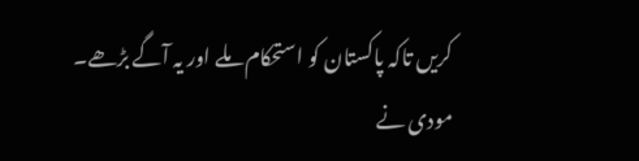کریں تاکہ پاکستان کو استحکام ملے اور یہ آگے بڑھے۔
مودی نے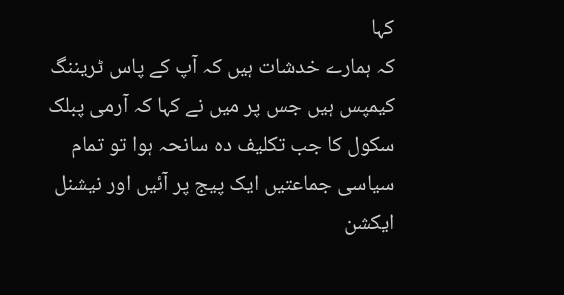کہا
کہ ہمارے خدشات ہیں کہ آپ کے پاس ٹریننگ کیمپس ہیں جس پر میں نے کہا کہ آرمی پبلک
سکول کا جب تکلیف دہ سانحہ ہوا تو تمام سیاسی جماعتیں ایک پیج پر آئیں اور نیشنل
ایکشن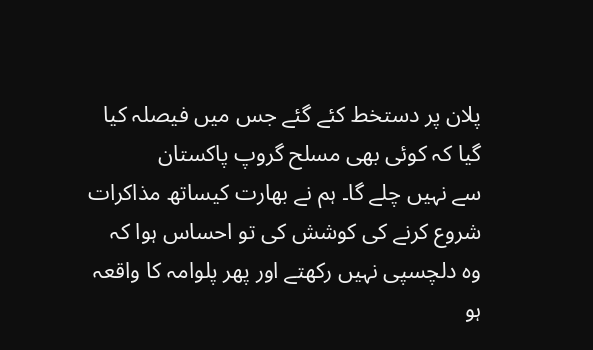پلان پر دستخط کئے گئے جس میں فیصلہ کیا گیا کہ کوئی بھی مسلح گروپ پاکستان
سے نہیں چلے گا۔ ہم نے بھارت کیساتھ مذاکرات شروع کرنے کی کوشش کی تو احساس ہوا کہ
وہ دلچسپی نہیں رکھتے اور پھر پلوامہ کا واقعہ ہو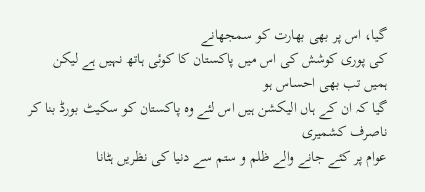گیا، اس پر بھی بھارت کو سمجھانے
کی پوری کوشش کی اس میں پاکستان کا کوئی ہاتھ نہیں ہے لیکن ہمیں تب بھی احساس ہو
گیا کہ ان کے ہاں الیکشن ہیں اس لئے وہ پاکستان کو سکیٹ بورڈ بنا کر ناصرف کشمیری
عوام پر کئے جانے والے ظلم و ستم سے دنیا کی نظریں ہٹانا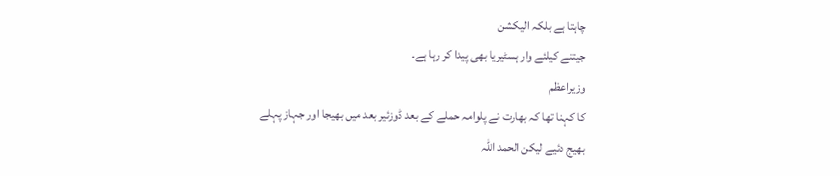چاہتا ہے بلکہ الیکشن
جیتنے کیلئے وار ہسٹیریا بھی پیدا کر رہا ہے۔
وزیراعظم
کا کہنا تھا کہ بھارت نے پلوامہ حملے کے بعد ڈوزئیر بعد میں بھیجا اور جہاز پہلے
بھیج دئیے لیکن الحمد اللہ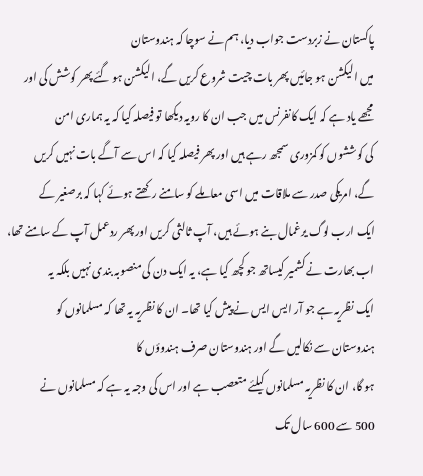پاکستان نے زبردست جواب دیا، ہم نے سوچا کہ ہندوستان
میں الیکشن ہو جائیں پھر بات چیت شروع کریں گے، الیکشن ہو گئے پھر کوشش کی اور
مجھے یاد ہے کہ ایک کانفرنس میں جب ان کا رویہ دیکھا تو فیصلہ کیا کہ یہ ہماری امن
کی کوششوں کو کمزوری سمجھ رہے ہیں اور پھر فیصلہ کیا کہ اس سے آگے بات نہیں کریں
گے، امریکی صدر سے ملاقات میں اسی معاملے کو سامنے رکھتے ہوئے کہا کہ برصغیر کے
ایک ارب لوگ یرغمال بنے ہوئے ہیں، آپ ثالثی کریں اور پھر ردعمل آپ کے سامنے تھا،
اب بھارت نے کشمیر کیساتھ جو کچھ کیا ہے، یہ ایک دن کی منصوبہ بندی نہیں بلکہ یہ
ایک نظریہ ہے جو آر ایس ایس نے پیش کیا تھا۔ ان کا نظریہ یہ تھا کہ مسلمانوں کو
ہندوستان سے نکالیں گے اور ہندوستان صرف ہندوؤں کا
ہو گا، ان کا نظریہ مسلمانوں کیلئے متعصب ہے اور اس کی وجہ یہ ہے کہ مسلمانوں نے
500 سے 600 سال تک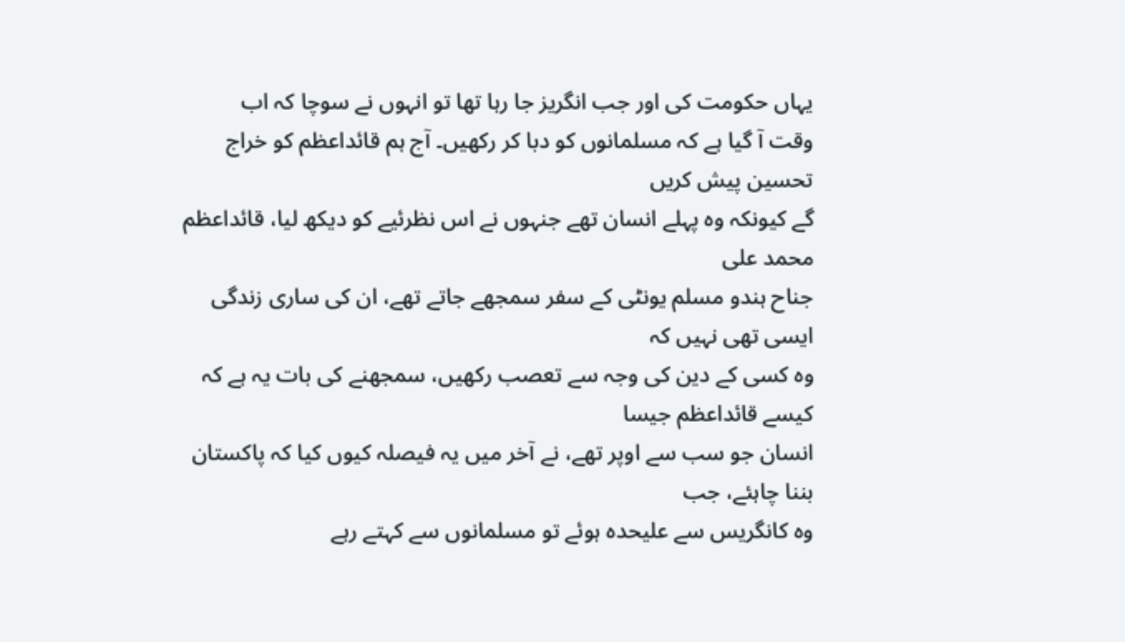یہاں حکومت کی اور جب انگریز جا رہا تھا تو انہوں نے سوچا کہ اب
وقت آ گیا ہے کہ مسلمانوں کو دبا کر رکھیں۔ آج ہم قائداعظم کو خراج تحسین پیش کریں
گے کیونکہ وہ پہلے انسان تھے جنہوں نے اس نظرئیے کو دیکھ لیا، قائداعظم محمد علی
جناح ہندو مسلم یونٹی کے سفر سمجھے جاتے تھے، ان کی ساری زندگی ایسی تھی نہیں کہ
وہ کسی کے دین کی وجہ سے تعصب رکھیں، سمجھنے کی بات یہ ہے کہ کیسے قائداعظم جیسا
انسان جو سب سے اوپر تھے، نے آخر میں یہ فیصلہ کیوں کیا کہ پاکستان بننا چاہئے، جب
وہ کانگریس سے علیحدہ ہوئے تو مسلمانوں سے کہتے رہے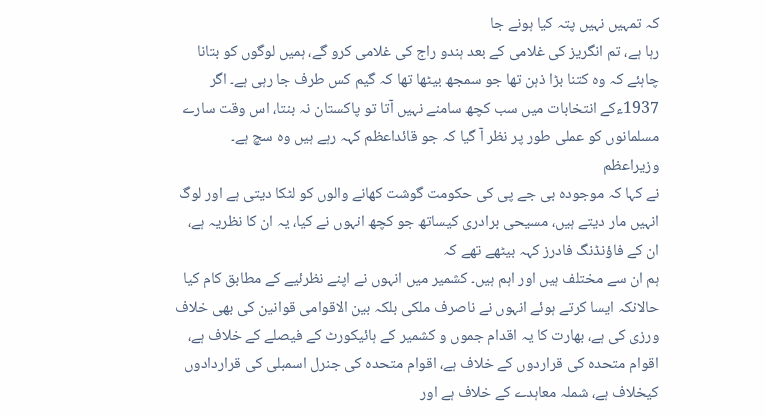کہ تمہیں نہیں پتہ کیا ہونے جا
رہا ہے، تم انگریز کی غلامی کے بعد ہندو راج کی غلامی کرو گے، ہمیں لوگوں کو بتانا
چاہئے کہ وہ کتنا بڑا ذہن تھا جو سمجھ بیٹھا تھا کہ گیم کس طرف جا رہی ہے۔ اگر
1937ءکے انتخابات میں سب کچھ سامنے نہیں آتا تو پاکستان نہ بنتا، اس وقت سارے
مسلمانوں کو عملی طور پر نظر آ گیا کہ جو قائداعظم کہہ رہے ہیں وہ سچ ہے۔
وزیراعظم
نے کہا کہ موجودہ بی جے پی کی حکومت گوشت کھانے والوں کو لٹکا دیتی ہے اور لوگ
انہیں مار دیتے ہیں، مسیحی برادری کیساتھ جو کچھ انہوں نے کیا، یہ ان کا نظریہ ہے،
ان کے فاؤنڈنگ فادرز کہہ بیٹھے تھے کہ
ہم ان سے مختلف ہیں اور اہم ہیں۔ کشمیر میں انہوں نے اپنے نظرئیے کے مطابق کام کیا
حالانکہ ایسا کرتے ہوئے انہوں نے ناصرف ملکی بلکہ بین الاقوامی قوانین کی بھی خلاف
ورزی کی ہے، بھارت کا یہ اقدام جموں و کشمیر کے ہائیکورٹ کے فیصلے کے خلاف ہے،
اقوام متحدہ کی قراردوں کے خلاف ہے، اقوام متحدہ کی جنرل اسمبلی کی قراردادوں
کیخلاف ہے، شملہ معاہدے کے خلاف ہے اور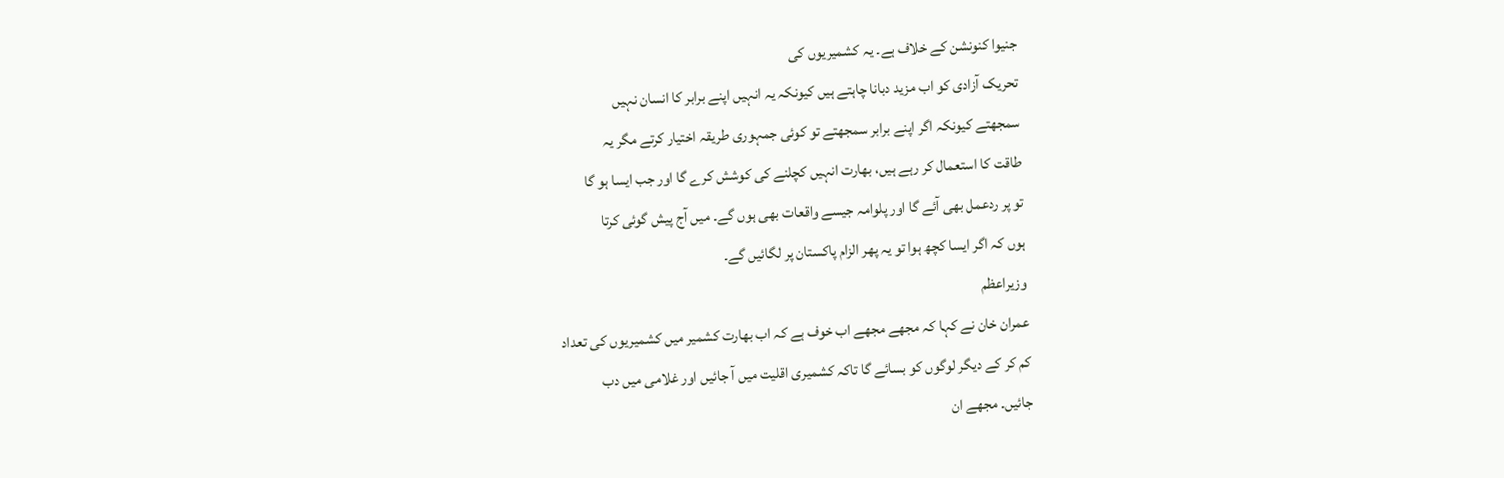جنیوا کنونشن کے خلاف ہے۔ یہ کشمیریوں کی
تحریک آزادی کو اب مزید دبانا چاہتے ہیں کیونکہ یہ انہیں اپنے برابر کا انسان نہیں
سمجھتے کیونکہ اگر اپنے برابر سمجھتے تو کوئی جمہوری طریقہ اختیار کرتے مگر یہ
طاقت کا استعمال کر رہے ہیں، بھارت انہیں کچلنے کی کوشش کرے گا اور جب ایسا ہو گا
تو پر ردعمل بھی آئے گا اور پلوامہ جیسے واقعات بھی ہوں گے۔ میں آج پیش گوئی کرتا
ہوں کہ اگر ایسا کچھ ہوا تو یہ پھر الزام پاکستان پر لگائیں گے۔
وزیراعظم
عمران خان نے کہا کہ مجھے مجھے اب خوف ہے کہ اب بھارت کشمیر میں کشمیریوں کی تعداد
کم کر کے دیگر لوگوں کو بسائے گا تاکہ کشمیری اقلیت میں آ جائیں اور غلامی میں دب
جائیں۔ مجھے ان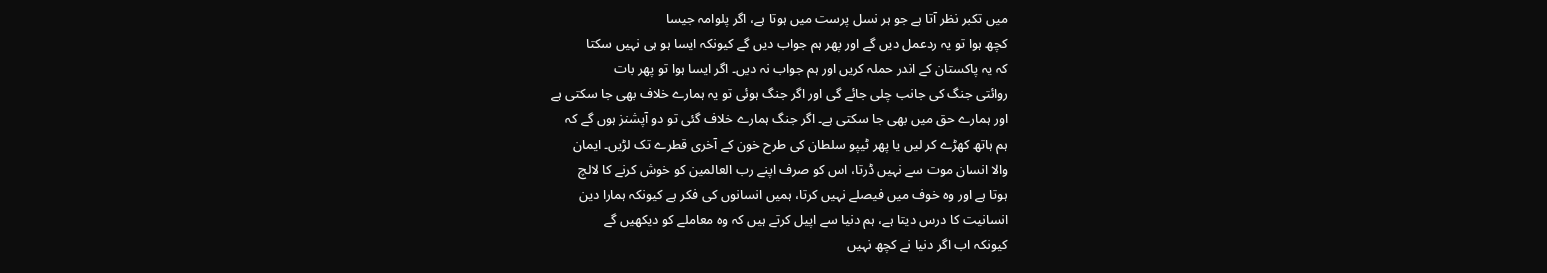میں تکبر نظر آتا ہے جو ہر نسل پرست میں ہوتا ہے، اگر پلوامہ جیسا
کچھ ہوا تو یہ ردعمل دیں گے اور پھر ہم جواب دیں گے کیونکہ ایسا ہو ہی نہیں سکتا
کہ یہ پاکستان کے اندر حملہ کریں اور ہم جواب نہ دیں۔ اگر ایسا ہوا تو پھر بات
روائتی جنگ کی جانب چلی جائے گی اور اگر جنگ ہوئی تو یہ ہمارے خلاف بھی جا سکتی ہے
اور ہمارے حق میں بھی جا سکتی ہے۔ اگر جنگ ہمارے خلاف گئی تو دو آپشنز ہوں گے کہ
ہم ہاتھ کھڑے کر لیں یا پھر ٹیپو سلطان کی طرح خون کے آخری قطرے تک لڑیں۔ ایمان
والا انسان موت سے نہیں ڈرتا، اس کو صرف اپنے رب العالمین کو خوش کرنے کا لالچ
ہوتا ہے اور وہ خوف میں فیصلے نہیں کرتا، ہمیں انسانوں کی فکر ہے کیونکہ ہمارا دین
انسانیت کا درس دیتا ہے، ہم دنیا سے اپیل کرتے ہیں کہ وہ معاملے کو دیکھیں گے
کیونکہ اب اگر دنیا نے کچھ نہیں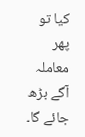کیا تو پھر معاملہ آگے بڑھ جائے گا۔